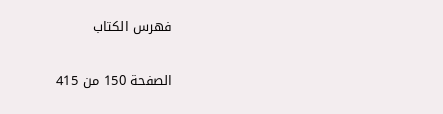فهرس الكتاب

الصفحة 150 من 415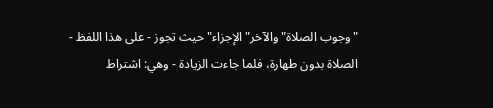"وجوب الصلاة"والآخر"الإجزاء"حيث تجوز - على هذا اللفظ - الصلاة بدون طهارة، فلما جاءت الزيادة - وهي: اشتراط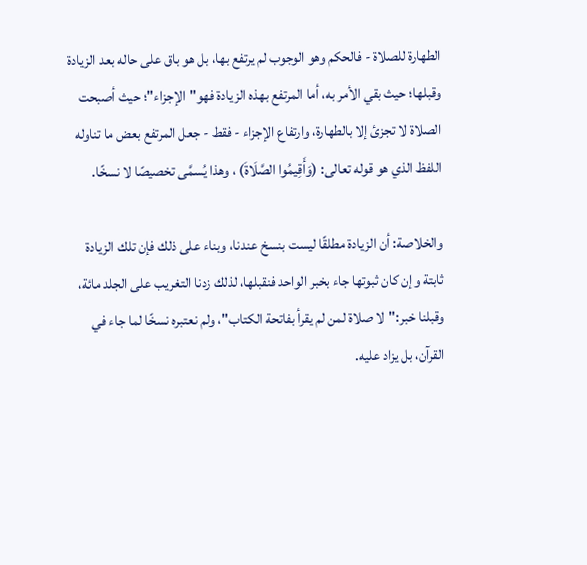الطهارة للصلاة - فالحكم وهو الوجوب لم يرتفع بها، بل هو باق على حاله بعد الزيادة وقبلها؛ حيث بقي الأمر به، أما المرتفع بهذه الزيادة فهو"الإجزاء"؛ حيث أصبحت الصلاة لا تجزئ إلا بالطهارة، وارتفاع الإجزاء - فقط - جعل المرتفع بعض ما تناوله اللفظ الذي هو قوله تعالى: (وَأَقِيمُوا الصَّلَاةَ) ، وهذا يُسمَّى تخصيصًا لا نسخًا.

والخلاصة: أن الزيادة مطلقًا ليست بنسخ عندنا، وبناء على ذلك فإن تلك الزيادة ثابتة وإن كان ثبوتها جاء بخبر الواحد فنقبلها، لذلك زدنا التغريب على الجلد مائة، وقبلنا خبر:"لا صلاة لمن لم يقرأ بفاتحة الكتاب"، ولم نعتبره نسخًا لما جاء في القرآن، بل يزاد عليه.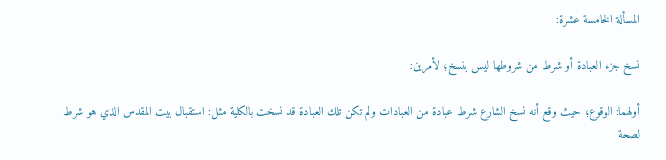المسألة الخامسة عشرة:

نسخ جزء العبادة أو شرط من شروطها ليس بنسخ؛ لأمرين:

أولهما: الوقوع؛ حيث وقع أنه نسخ الشارع شرط عبادة من العبادات ولم تكن تلك العبادة قد نسخت بالكلية مثل: استقبال بيت المقدس الذي هو شرط لصحة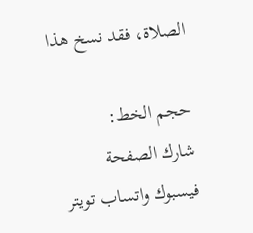الصلاة، فقد نسخ هذا

حجم الخط:
شارك الصفحة
فيسبوك واتساب تويتر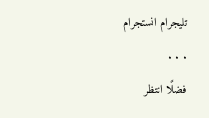تليجرام انستجرام
. . .
فضلًا انتظر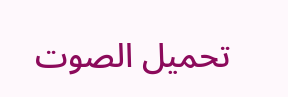تحميل الصوت